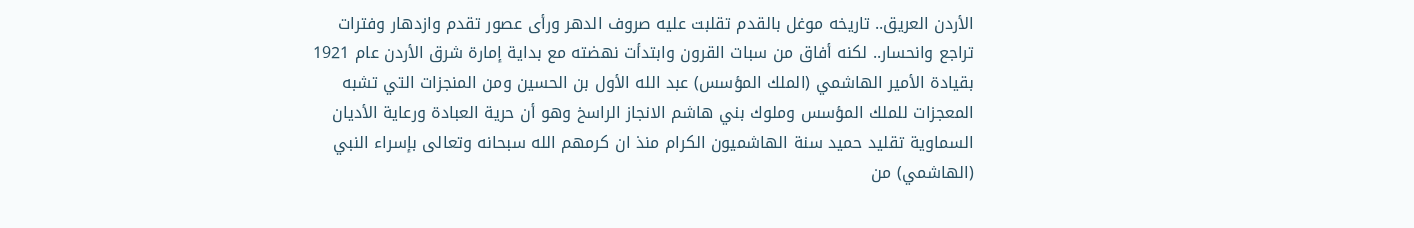الأردن العريق.. تاريخه موغل بالقدم تقلبت عليه صروف الدهر ورأى عصور تقدم وازدهار وفترات تراجع وانحسار.. لكنه أفاق من سبات القرون وابتدأت نهضته مع بداية إمارة شرق الأردن عام 1921 بقيادة الأمير الهاشمي (الملك المؤسس) عبد الله الأول بن الحسين ومن المنجزات التي تشبه المعجزات للملك المؤسس وملوك بني هاشم الانجاز الراسخ وهو أن حرية العبادة ورعاية الأديان السماوية تقليد حميد سنة الهاشميون الكرام منذ ان كرمهم الله سبحانه وتعالى بإسراء النبي (الهاشمي) من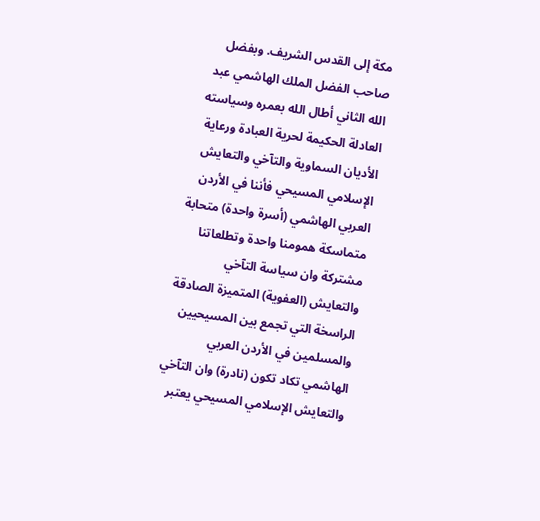مكة إلى القدس الشريف. وبفضل صاحب الفضل الملك الهاشمي عبد الله الثاني أطال الله بعمره وسياسته العادلة الحكيمة لحرية العبادة ورعاية الأديان السماوية والتآخي والتعايش الإسلامي المسيحي فأننا في الأردن العربي الهاشمي (أسرة واحدة) متحابة متماسكة همومنا واحدة وتطلعاتنا مشتركة وان سياسة التآخي والتعايش (العفوية) المتميزة الصادقة الراسخة التي تجمع بين المسيحيين والمسلمين في الأردن العربي الهاشمي تكاد تكون (نادرة) وان التآخي والتعايش الإسلامي المسيحي يعتبر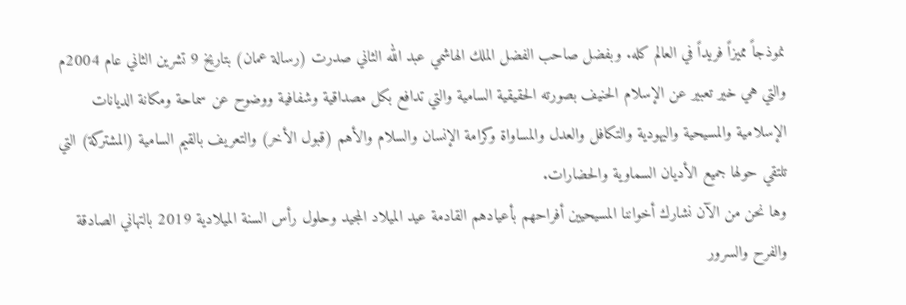نموذجاً مميزاً فريداً في العالم كله. وبفضل صاحب الفضل الملك الهاشمي عبد الله الثاني صدرت (رسالة عمان) بتاريخ 9 تشرين الثاني عام 2004م والتي هي خير تعبير عن الإسلام الحنيف بصورته الحقيقية السامية والتي تدافع بكل مصداقية وشفافية ووضوح عن سماحة ومكانة الديانات الإسلامية والمسيحية واليهودية والتكافل والعدل والمساواة وكرامة الإنسان والسلام والأهم (قبول الأخر) والتعريف بالقيم السامية (المشتركة) التي تلتقي حولها جميع الأديان السماوية والحضارات.
وها نحن من الآن نشارك أخواننا المسيحيين أفراحهم بأعيادهم القادمة عيد الميلاد المجيد وحلول رأس السنة الميلادية 2019 بالتهاني الصادقة والفرح والسرور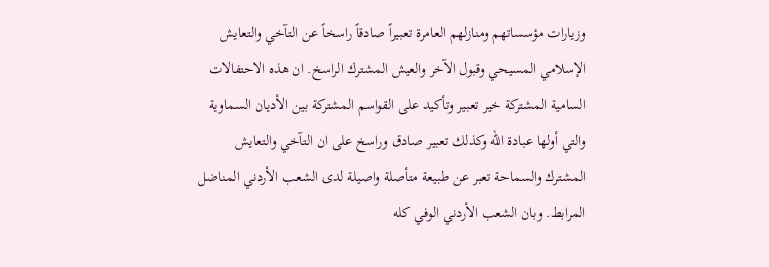وزيارات مؤسساتهم ومنازلهم العامرة تعبيراً صادقاً راسخاً عن التآخي والتعايش الإسلامي المسيحي وقبول الآخر والعيش المشترك الراسخ. ان هذه الاحتفالات السامية المشتركة خير تعبير وتأكيد على القواسم المشتركة بين الأديان السماوية والتي أولها عبادة الله وكذلك تعبير صادق وراسخ على ان التآخي والتعايش المشترك والسماحة تعبر عن طبيعة متأصلة واصيلة لدى الشعب الأردني المناضل المرابط. وبان الشعب الأردني الوفي كله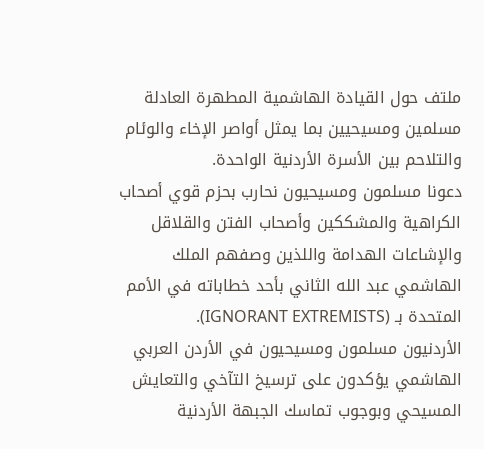ملتف حول القيادة الهاشمية المطهرة العادلة مسلمين ومسيحيين بما يمثل أواصر الإخاء والوئام والتلاحم بين الأسرة الأردنية الواحدة.
دعونا مسلمون ومسيحيون نحارب بحزم قوي أصحاب الكراهية والمشككين وأصحاب الفتن والقلاقل والإشاعات الهدامة واللذين وصفهم الملك الهاشمي عبد الله الثاني بأحد خطاباته في الأمم المتحدة بـ (IGNORANT EXTREMISTS).
الأردنيون مسلمون ومسيحيون في الأردن العربي الهاشمي يؤكدون على ترسيخ التآخي والتعايش المسيحي وبوجوب تماسك الجبهة الأردنية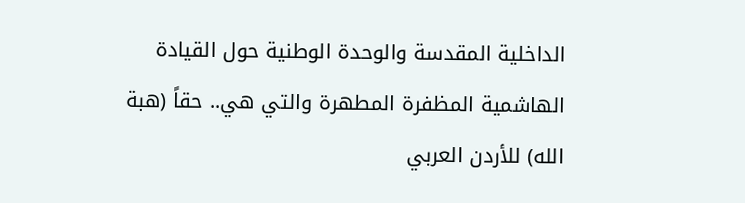الداخلية المقدسة والوحدة الوطنية حول القيادة الهاشمية المظفرة المطهرة والتي هي.. حقاً (هبة الله) للأردن العربي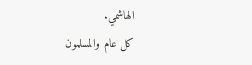الهاشمي.
كل عام والمسلمون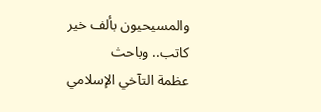والمسيحيون بألف خير
كاتب.. وباحث
عظمة التآخي الإسلامي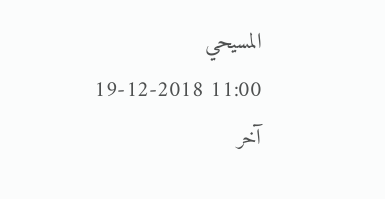المسيحي
11:00 19-12-2018
آخر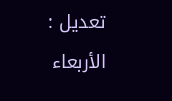تعديل :
الأربعاء